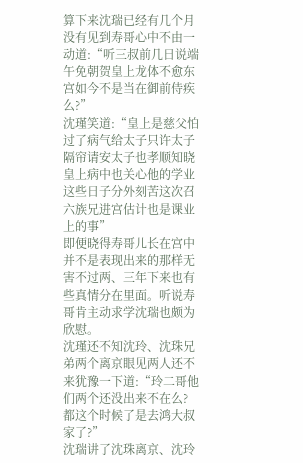算下来沈瑞已经有几个月没有见到寿哥心中不由一动道:“听三叔前几日说端午免朝贺皇上龙体不愈东宫如今不是当在御前侍疾么?”
沈瑾笑道:“皇上是慈父怕过了病气给太子只许太子隔帘请安太子也孝顺知晓皇上病中也关心他的学业这些日子分外刻苦这次召六族兄进宫估计也是课业上的事”
即便晓得寿哥儿长在宫中并不是表现出来的那样无害不过两、三年下来也有些真情分在里面。听说寿哥肯主动求学沈瑞也颇为欣慰。
沈瑾还不知沈玲、沈珠兄弟两个离京眼见两人还不来犹豫一下道:“玲二哥他们两个还没出来不在么?都这个时候了是去鸿大叔家了?”
沈瑞讲了沈珠离京、沈玲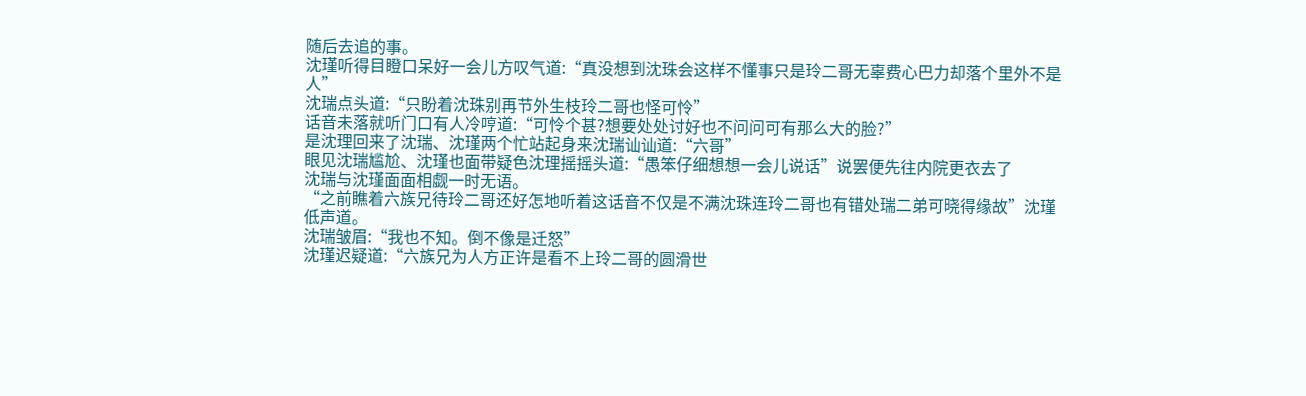随后去追的事。
沈瑾听得目瞪口呆好一会儿方叹气道:“真没想到沈珠会这样不懂事只是玲二哥无辜费心巴力却落个里外不是人”
沈瑞点头道:“只盼着沈珠别再节外生枝玲二哥也怪可怜”
话音未落就听门口有人冷哼道:“可怜个甚?想要处处讨好也不问问可有那么大的脸?”
是沈理回来了沈瑞、沈瑾两个忙站起身来沈瑞讪讪道:“六哥”
眼见沈瑞尴尬、沈瑾也面带疑色沈理摇摇头道:“愚笨仔细想想一会儿说话”说罢便先往内院更衣去了
沈瑞与沈瑾面面相觑一时无语。
“之前瞧着六族兄待玲二哥还好怎地听着这话音不仅是不满沈珠连玲二哥也有错处瑞二弟可晓得缘故”沈瑾低声道。
沈瑞皱眉:“我也不知。倒不像是迁怒”
沈瑾迟疑道:“六族兄为人方正许是看不上玲二哥的圆滑世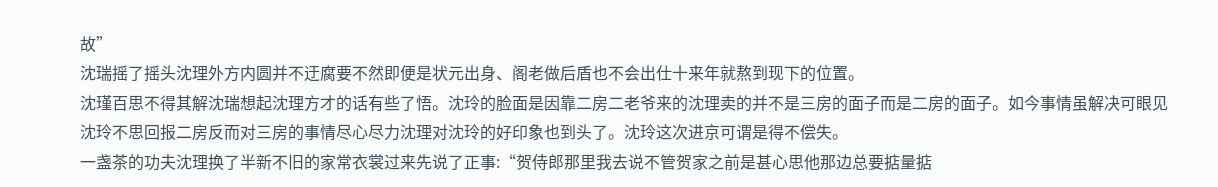故”
沈瑞摇了摇头沈理外方内圆并不迂腐要不然即便是状元出身、阁老做后盾也不会出仕十来年就熬到现下的位置。
沈瑾百思不得其解沈瑞想起沈理方才的话有些了悟。沈玲的脸面是因靠二房二老爷来的沈理卖的并不是三房的面子而是二房的面子。如今事情虽解决可眼见沈玲不思回报二房反而对三房的事情尽心尽力沈理对沈玲的好印象也到头了。沈玲这次进京可谓是得不偿失。
一盏茶的功夫沈理换了半新不旧的家常衣裳过来先说了正事:“贺侍郎那里我去说不管贺家之前是甚心思他那边总要掂量掂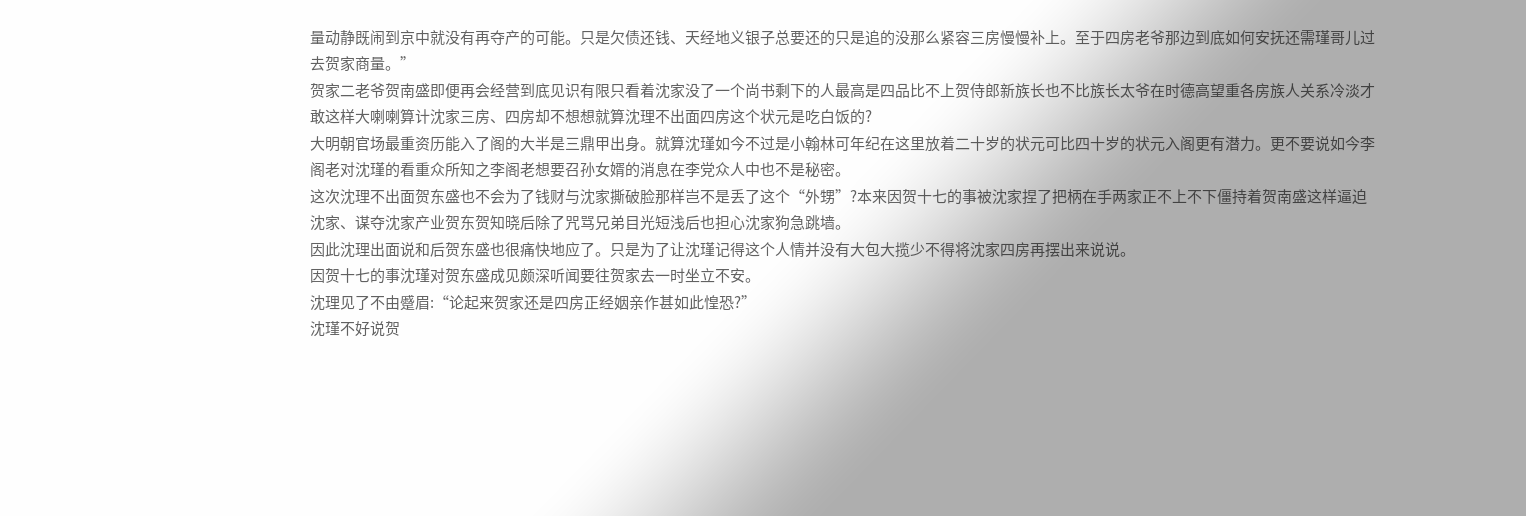量动静既闹到京中就没有再夺产的可能。只是欠债还钱、天经地义银子总要还的只是追的没那么紧容三房慢慢补上。至于四房老爷那边到底如何安抚还需瑾哥儿过去贺家商量。”
贺家二老爷贺南盛即便再会经营到底见识有限只看着沈家没了一个尚书剩下的人最高是四品比不上贺侍郎新族长也不比族长太爷在时德高望重各房族人关系冷淡才敢这样大喇喇算计沈家三房、四房却不想想就算沈理不出面四房这个状元是吃白饭的?
大明朝官场最重资历能入了阁的大半是三鼎甲出身。就算沈瑾如今不过是小翰林可年纪在这里放着二十岁的状元可比四十岁的状元入阁更有潜力。更不要说如今李阁老对沈瑾的看重众所知之李阁老想要召孙女婿的消息在李党众人中也不是秘密。
这次沈理不出面贺东盛也不会为了钱财与沈家撕破脸那样岂不是丢了这个“外甥”?本来因贺十七的事被沈家捏了把柄在手两家正不上不下僵持着贺南盛这样逼迫沈家、谋夺沈家产业贺东贺知晓后除了咒骂兄弟目光短浅后也担心沈家狗急跳墙。
因此沈理出面说和后贺东盛也很痛快地应了。只是为了让沈瑾记得这个人情并没有大包大揽少不得将沈家四房再摆出来说说。
因贺十七的事沈瑾对贺东盛成见颇深听闻要往贺家去一时坐立不安。
沈理见了不由蹙眉:“论起来贺家还是四房正经姻亲作甚如此惶恐?”
沈瑾不好说贺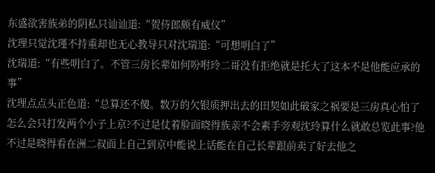东盛欲害族弟的阴私只讪讪道:“贺侍郎颇有威仪”
沈理只觉沈瑾不持重却也无心教导只对沈瑞道:“可想明白了”
沈瑞道:“有些明白了。不管三房长辈如何吩咐玲二哥没有拒绝就是托大了这本不是他能应承的事”
沈理点点头正色道:“总算还不傻。数万的欠银质押出去的田契如此破家之祸要是三房真心怕了怎么会只打发两个小子上京?不过是仗着脸面晓得族亲不会素手旁观沈玲算什么就敢总览此事?他不过是晓得看在洲二叔面上自己到京中能说上话能在自己长辈跟前卖了好去他之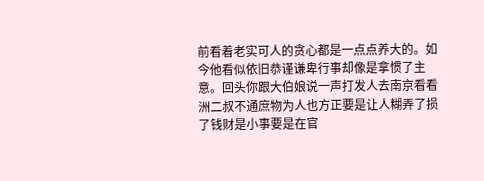前看着老实可人的贪心都是一点点养大的。如今他看似依旧恭谨谦卑行事却像是拿惯了主意。回头你跟大伯娘说一声打发人去南京看看洲二叔不通庶物为人也方正要是让人糊弄了损了钱财是小事要是在官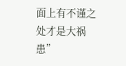面上有不谨之处才是大祸患”